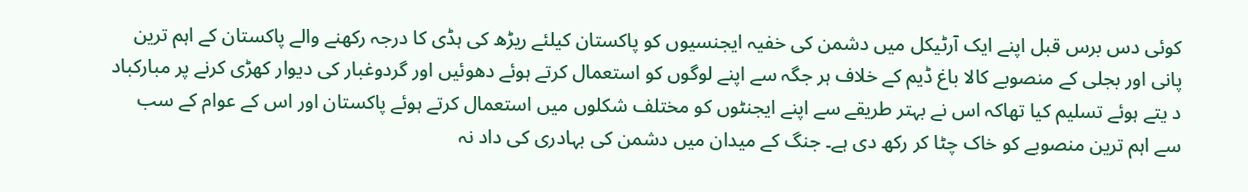کوئی دس برس قبل اپنے ایک آرٹیکل میں دشمن کی خفیہ ایجنسیوں کو پاکستان کیلئے ریڑھ کی ہڈی کا درجہ رکھنے والے پاکستان کے اہم ترین پانی اور بجلی کے منصوبے کالا باغ ڈیم کے خلاف ہر جگہ سے اپنے لوگوں کو استعمال کرتے ہوئے دھوئیں اور گردوغبار کی دیوار کھڑی کرنے پر مبارکباد د یتے ہوئے تسلیم کیا تھاکہ اس نے بہتر طریقے سے اپنے ایجنٹوں کو مختلف شکلوں میں استعمال کرتے ہوئے پاکستان اور اس کے عوام کے سب سے اہم ترین منصوبے کو خاک چٹا کر رکھ دی ہے۔ جنگ کے میدان میں دشمن کی بہادری کی داد نہ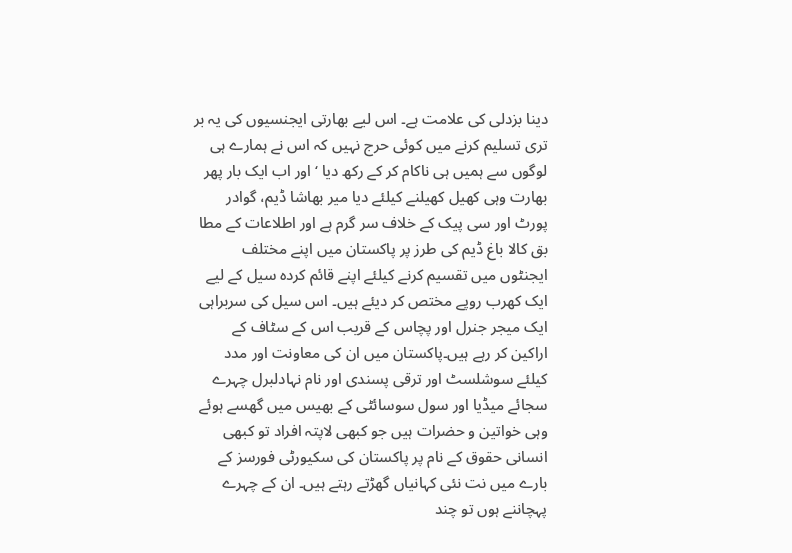دینا بزدلی کی علامت ہے۔ اس لیے بھارتی ایجنسیوں کی یہ بر تری تسلیم کرنے میں کوئی حرج نہیں کہ اس نے ہمارے ہی لوگوں سے ہمیں ہی ناکام کر کے رکھ دیا ‘اور اب ایک بار پھر بھارت وہی کھیل کھیلنے کیلئے دیا میر بھاشا ڈیم، گوادر پورٹ اور سی پیک کے خلاف سر گرم ہے اور اطلاعات کے مطا بق کالا باغ ڈیم کی طرز پر پاکستان میں اپنے مختلف ایجنٹوں میں تقسیم کرنے کیلئے اپنے قائم کردہ سیل کے لیے ایک کھرب روپے مختص کر دیئے ہیں۔ اس سیل کی سربراہی ایک میجر جنرل اور پچاس کے قریب اس کے سٹاف کے اراکین کر رہے ہیں۔پاکستان میں ان کی معاونت اور مدد کیلئے سوشلسٹ اور ترقی پسندی اور نام نہادلبرل چہرے سجائے میڈیا اور سول سوسائٹی کے بھیس میں گھسے ہوئے وہی خواتین و حضرات ہیں جو کبھی لاپتہ افراد تو کبھی انسانی حقوق کے نام پر پاکستان کی سکیورٹی فورسز کے بارے میں نت نئی کہانیاں گھڑتے رہتے ہیں۔ ان کے چہرے پہچاننے ہوں تو چند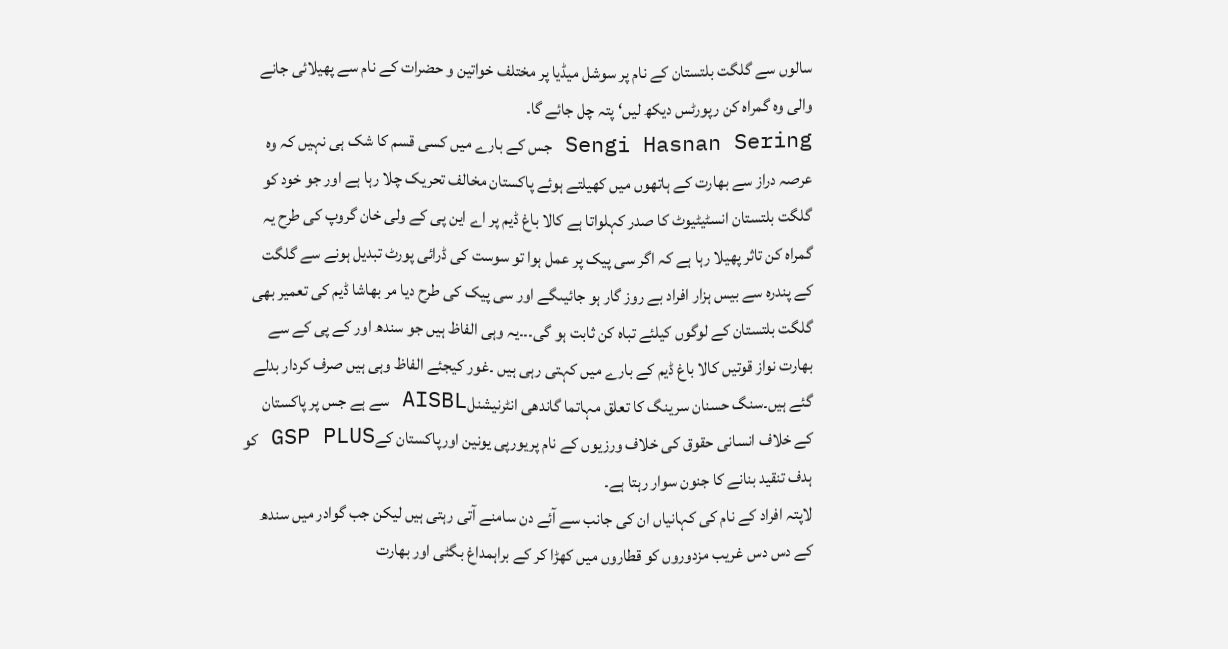سالوں سے گلگت بلتستان کے نام پر سوشل میڈیا پر مختلف خواتین و حضرات کے نام سے پھیلائی جانے والی وہ گمراہ کن رپورٹس دیکھ لیں‘ پتہ چل جائے گا۔
Sengi Hasnan Sering جس کے بارے میں کسی قسم کا شک ہی نہیں کہ وہ عرصہ دراز سے بھارت کے ہاتھوں میں کھیلتے ہوئے پاکستان مخالف تحریک چلا رہا ہے اور جو خود کو گلگت بلتستان انسٹیٹیوٹ کا صدر کہلواتا ہے کالا باغ ڈیم پر اے این پی کے ولی خان گروپ کی طرح یہ گمراہ کن تاثر پھیلا رہا ہے کہ اگر سی پیک پر عمل ہوا تو سوست کی ڈرائی پورٹ تبدیل ہونے سے گلگت کے پندرہ سے بیس ہزار افراد بے روز گار ہو جائیںگے اور سی پیک کی طرح دیا مر بھاشا ڈیم کی تعمیر بھی گلگت بلتستان کے لوگوں کیلئے تباہ کن ثابت ہو گی۔۔۔یہ وہی الفاظ ہیں جو سندھ اور کے پی کے سے بھارت نواز قوتیں کالا باغ ڈیم کے بارے میں کہتی رہی ہیں ۔غور کیجئے الفاظ وہی ہیں صرف کردار بدلے گئے ہیں۔سنگ حسنان سرینگ کا تعلق مہاتما گاندھی انٹرنیشنلAISBL سے ہے جس پر پاکستان کے خلاف انسانی حقوق کی خلاف ورزیوں کے نام پریورپی یونین اورپاکستان کےGSP PLUS کو ہدف تنقید بنانے کا جنون سوار رہتا ہے۔
لاپتہ افراد کے نام کی کہانیاں ان کی جانب سے آئے دن سامنے آتی رہتی ہیں لیکن جب گوادر میں سندھ کے دس دس غریب مزدوروں کو قطاروں میں کھڑا کر کے براہمداغ بگٹی اور بھارت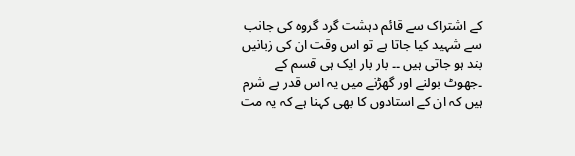کے اشتراک سے قائم دہشت گرد گروہ کی جانب سے شہید کیا جاتا ہے تو اس وقت ان کی زبانیں بند ہو جاتی ہیں ۔۔ بار بار ایک ہی قسم کے ۔جھوٹ بولنے اور گھڑنے میں یہ اس قدر بے شرم ہیں کہ ان کے استادوں کا بھی کہنا ہے کہ یہ مت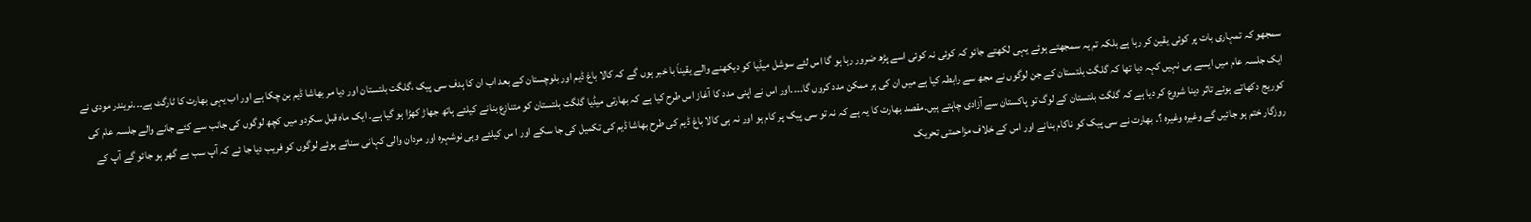سمجھو کہ تمہاری بات پر کوئی یقین کر رہا ہے بلکہ تم یہ سمجھتے ہوئے یہی لکھتے جائو کہ کوئی نہ کوئی اسے پڑھ ضرور رہا ہو گا اس لئے سوشل میڈیا کو دیکھنے والے یقیناَ با خبر ہوں گے کہ کالا باغ ڈیم اور بلوچستان کے بعد اب ان کا ہدف سی پیک ،گلگت بلتستان اور دیا مر بھاشا ڈیم بن چکا ہے اور اب یہی بھارت کا ٹارگٹ ہے۔۔۔نریندر مودی نے ایک جلسہ عام میں ایسے ہی نہیں کہہ دیا تھا کہ گلگت بلتستان کے جن لوگوں نے مجھ سے رابطہ کیا ہے میں ان کی ہر ممکن مدد کروں گا۔۔۔۔اور اس نے اپنی مدد کا آغاز اس طرح کیا ہے کہ بھارتی میڈیا گلگت بلتستان کو متنازع بنانے کیلئے ہاتھ جھاڑ کھڑا ہو گیا ہے۔ ایک ماہ قبل سکردو میں کچھ لوگوں کی جانب سے کئے جانے والے جلسہ عام کی کوریج دکھاتے ہوئے تاثر دینا شروع کر دیا ہے کہ گلگت بلتستان کے لوگ تو پاکستان سے آزادی چاہتے ہیں۔مقصد بھارت کا یہ ہے کہ نہ تو سی پیک پر کام ہو اور نہ ہی کالا باغ ڈیم کی طرح بھاشا ڈیم کی تکمیل کی جا سکے اور ا س کیلئے وہی نوشہرہ اور مردان والی کہانی سناتے ہوئے لوگوں کو فریب دیا جا ئے کہ آپ سب بے گھر ہو جائو گے آپ کے روزگار ختم ہو جائیں گے وغیرہ وغیرہ ؟۔ بھارت نے سی پیک کو ناکام بنانے اور اس کے خلاف مزاحمتی تحریک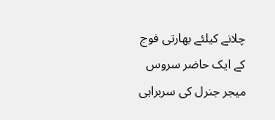چلانے کیلئے بھارتی فوج کے ایک حاضر سروس میجر جنرل کی سربراہی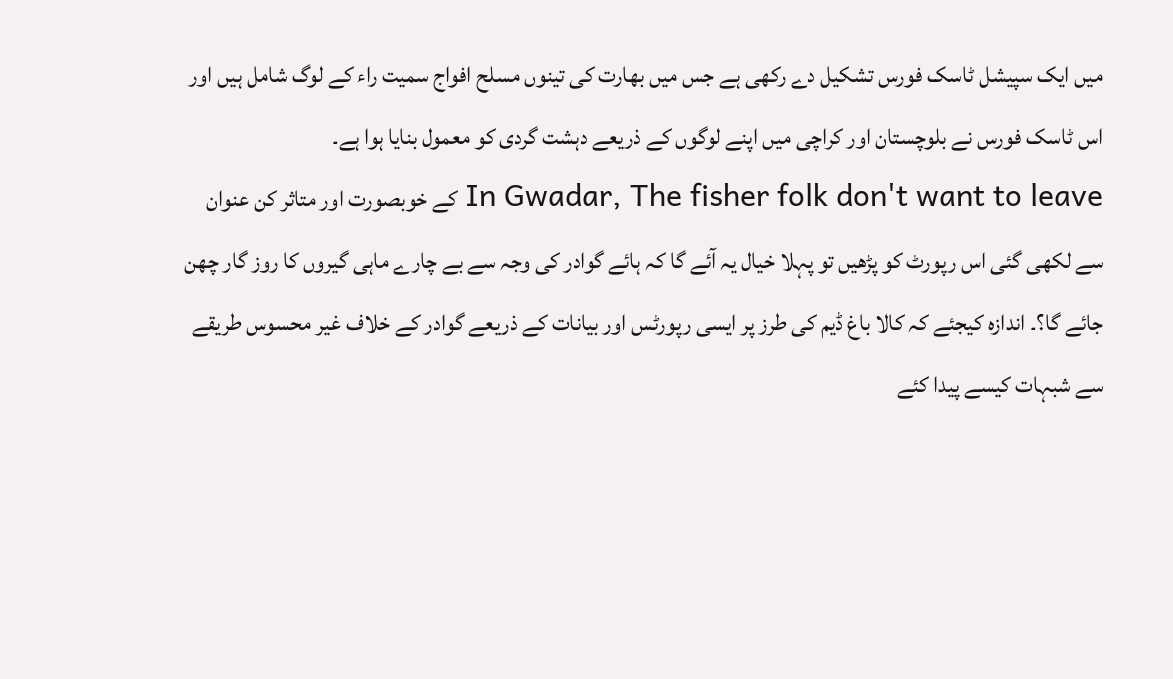میں ایک سپیشل ٹاسک فورس تشکیل دے رکھی ہے جس میں بھارت کی تینوں مسلح افواج سمیت راء کے لوگ شامل ہیں اور اس ٹاسک فورس نے بلوچستان اور کراچی میں اپنے لوگوں کے ذریعے دہشت گردی کو معمول بنایا ہوا ہے۔
In Gwadar, The fisher folk don't want to leave کے خوبصورت اور متاثر کن عنوان سے لکھی گئی اس رپورٹ کو پڑھیں تو پہلا خیال یہ آئے گا کہ ہائے گوادر کی وجہ سے بے چارے ماہی گیروں کا روز گار چھن جائے گا؟۔ اندازہ کیجئے کہ کالا باغ ڈیم کی طرز پر ایسی رپورٹس اور بیانات کے ذریعے گوادر کے خلاف غیر محسوس طریقے سے شبہات کیسے پیدا کئے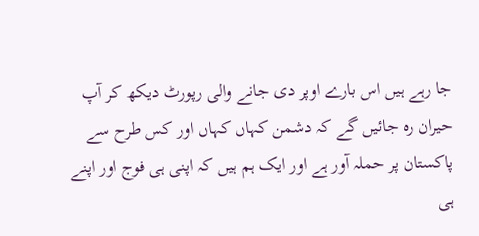جا رہے ہیں اس بارے اوپر دی جانے والی رپورٹ دیکھ کر آپ حیران رہ جائیں گے کہ دشمن کہاں کہاں اور کس طرح سے پاکستان پر حملہ آور ہے اور ایک ہم ہیں کہ اپنی ہی فوج اور اپنے ہی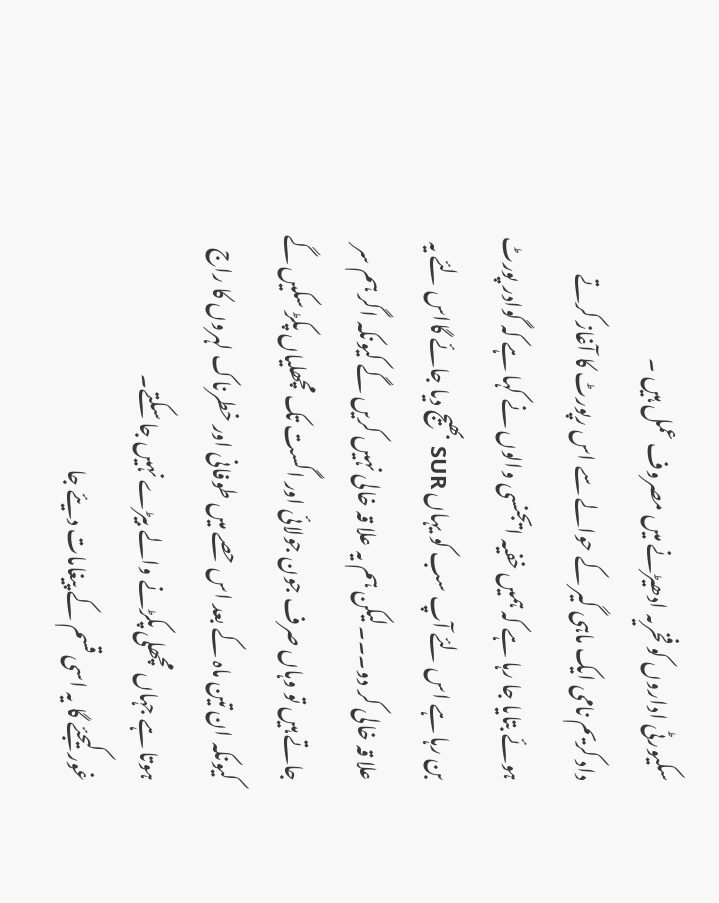سکیورٹی اداروں کو فخریہ ادھیڑنے میں مصروف عمل ہیں ۔
داد کریم نامی ایک ماہی گیر کے حوالے سے اس رپورٹ کا آغاز کرتے ہوئے بتایا جا رہا ہے کہ ہمیں خفیہ ایجنسی والوں نے کہا ہے کہ گوادر پورٹ بن رہا ہے اس لئے آپ سب کو یہاں SUR بھیج دیا جائے گااس لئے یہ علا قہ خالی کر دو۔۔۔لیکن ہم یہ علا قہ خالی نہیں کریں گے کیونکہ اگر ہم سر جاتے ہیں تو وہاں صرف جون جولائی اور اگست تک مچھلیاں پکڑ سکیں گے کیونکہ ان تین ماہ کے بعد اس حصے میں طوفانی اور خطرناک لہروں کا راج ہوتا ہے جہاں مچھلی پکڑنے والے بیڑے نہیں جا سکتے۔
غور کیجئے گا یہ اسی قسم کے پیغامات دیئے جا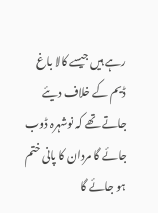رہے ہیں جیسے کالا باغ ڈیم کے خلاف دیئے جاتے تھے کہ نوشہرہ ڈوب جائے گا مردان کا پانی ختم ہو جائے گا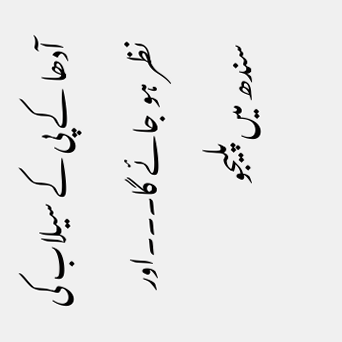آدھا کے پی کے سیلاب کی نظر ہو جائے گا۔۔۔اور سندھ میں پلیجو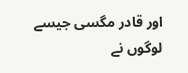اور قادر مگسی جیسے لوگوں نے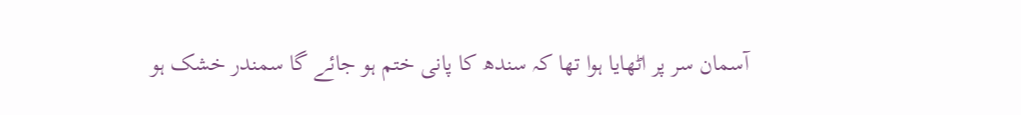آسمان سر پر اٹھایا ہوا تھا کہ سندھ کا پانی ختم ہو جائے گا سمندر خشک ہو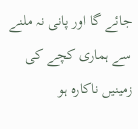جائے گا اور پانی نہ ملنے سے ہماری کچے کی زمینیں ناکارہ ہو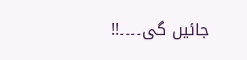جائیں گی۔۔۔۔!!